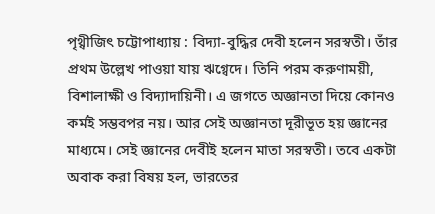পৃথ্বীজিৎ চট্টোপাধ্যায় : বিদ্যা-বুদ্ধির দেবী হলেন সরস্বতী। তাঁর প্রথম উল্লেখ পাওয়া যায় ঋগ্বেদে। তিনি পরম করুণাময়ী, বিশালাক্ষী ও বিদ্যাদায়িনী। এ জগতে অজ্ঞানতা দিয়ে কোনও কর্মই সম্ভবপর নয়। আর সেই অজ্ঞানতা দূরীভূত হয় জ্ঞানের মাধ্যমে। সেই জ্ঞানের দেবীই হলেন মাতা সরস্বতী। তবে একটা অবাক করা বিষয় হল, ভারতের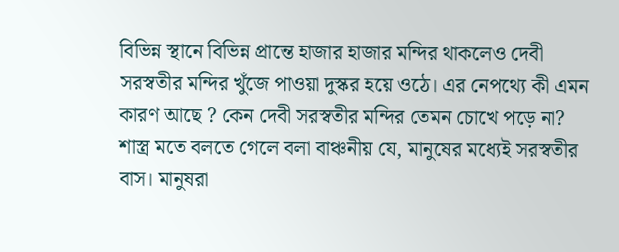বিভিন্ন স্থানে বিভিন্ন প্রান্তে হাজার হাজার মন্দির থাকলেও দেবী সরস্বতীর মন্দির খুঁজে পাওয়া দুস্কর হয়ে ওঠে। এর নেপথ্যে কী এমন কারণ আছে ? কেন দেবী সরস্বতীর মন্দির তেমন চোখে পড়ে না?
শাস্ত্র মতে বলতে গেলে বলা বাঞ্চনীয় যে, মানুষের মধ্যেই সরস্বতীর বাস। মানুষরা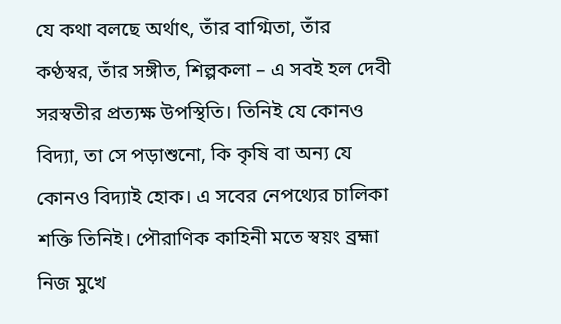যে কথা বলছে অর্থাৎ, তাঁর বাগ্মিতা, তাঁর কণ্ঠস্বর, তাঁর সঙ্গীত, শিল্পকলা – এ সবই হল দেবী সরস্বতীর প্রত্যক্ষ উপস্থিতি। তিনিই যে কোনও বিদ্যা, তা সে পড়াশুনো, কি কৃষি বা অন্য যে কোনও বিদ্যাই হোক। এ সবের নেপথ্যের চালিকা শক্তি তিনিই। পৌরাণিক কাহিনী মতে স্বয়ং ব্রহ্মা নিজ মুখে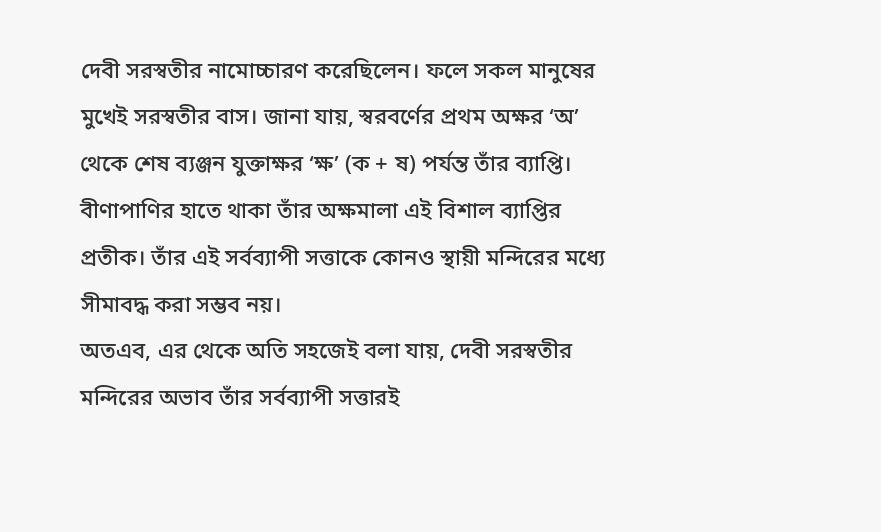দেবী সরস্বতীর নামোচ্চারণ করেছিলেন। ফলে সকল মানুষের মুখেই সরস্বতীর বাস। জানা যায়, স্বরবর্ণের প্রথম অক্ষর ‘অ’ থেকে শেষ ব্যঞ্জন যুক্তাক্ষর ‘ক্ষ’ (ক + ষ) পর্যন্ত তাঁর ব্যাপ্তি। বীণাপাণির হাতে থাকা তাঁর অক্ষমালা এই বিশাল ব্যাপ্তির প্রতীক। তাঁর এই সর্বব্যাপী সত্তাকে কোনও স্থায়ী মন্দিরের মধ্যে সীমাবদ্ধ করা সম্ভব নয়।
অতএব, এর থেকে অতি সহজেই বলা যায়, দেবী সরস্বতীর মন্দিরের অভাব তাঁর সর্বব্যাপী সত্তারই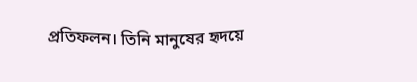প্রতিফলন। তিনি মানুষের হৃদয়ে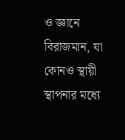ও জ্ঞানে বিরাজমান, যা কোনও স্থায়ী স্থাপনার মধ্যে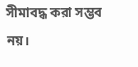সীমাবদ্ধ করা সম্ভব নয়।